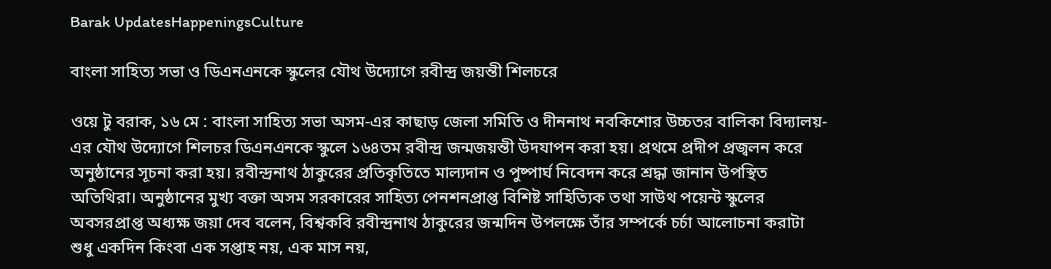Barak UpdatesHappeningsCulture

বাংলা সাহিত্য সভা ও ডিএনএনকে স্কুলের যৌথ উদ্যোগে রবীন্দ্র জয়ন্তী শিলচরে

ওয়ে টু বরাক, ১৬ মে : বাংলা সাহিত্য সভা অসম-এর কাছাড় জেলা সমিতি ও দীননাথ নবকিশোর উচ্চতর বালিকা বিদ্যালয়-এর যৌথ উদ্যোগে শিলচর ডিএনএনকে স্কুলে ১৬৪তম রবীন্দ্র জন্মজয়ন্তী উদযাপন করা হয়। প্রথমে প্রদীপ প্রজ্বলন করে অনুষ্ঠানের সূচনা করা হয়। রবীন্দ্রনাথ ঠাকুরের প্রতিকৃতিতে মাল্যদান ও পুষ্পার্ঘ নিবেদন করে শ্রদ্ধা জানান উপস্থিত অতিথিরা। অনুষ্ঠানের মুখ্য বক্তা অসম সরকারের সাহিত্য পেনশনপ্রাপ্ত বিশিষ্ট সাহিত্যিক তথা সাউথ পয়েন্ট স্কুলের অবসরপ্রাপ্ত অধ্যক্ষ জয়া দেব বলেন, বিশ্বকবি রবীন্দ্রনাথ ঠাকুরের জন্মদিন উপলক্ষে তাঁর সম্পর্কে চর্চা আলোচনা করাটা শুধু একদিন কিংবা এক সপ্তাহ নয়, এক মাস নয়,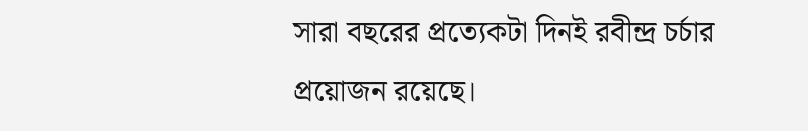সারা বছরের প্রত্যেকটা দিনই রবীন্দ্র চর্চার প্রয়োজন রয়েছে।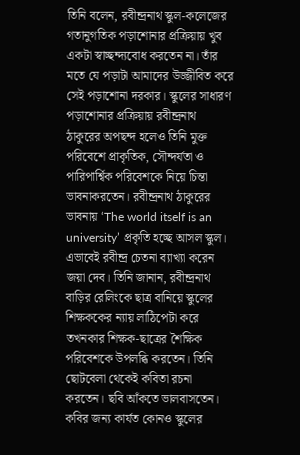তিনি বলেন, রবীন্দ্রনাথ স্কুল-কলেজের গতানুগতিক পড়াশোনার প্রক্রিয়ায় খুব একটা স্বাচ্ছন্দ্যবোধ করতেন না। তাঁর মতে যে পড়াটা আমাদের উজ্জীবিত করে সেই পড়াশোনা দরকার। স্কুলের সাধারণ পড়াশোনার প্রক্রিয়ায় রবীন্দ্রনাথ ঠাকুরের অপছন্দ হলেও তিনি মুক্ত পরিবেশে প্রাকৃতিক, সৌন্দর্যতা ও পারিপার্শ্বিক পরিবেশকে নিয়ে চিন্তা ভাবনাকরতেন। রবীন্দ্রনাথ ঠাকুরের ভাবনায় ‘The world itself is an university’ প্রকৃতি হচ্ছে আসল স্কুল। এভাবেই রবীন্দ্র চেতনা ব্যাখ্যা করেন জয়া দেব। তিনি জানান, রবীন্দ্রনাথ বাড়ির রেলিংকে ছাত্র বানিয়ে স্কুলের শিক্ষককের ন্যায় লাঠিপেটা করে তখনকার শিক্ষক-ছাত্রের শৈক্ষিক পরিবেশকে উপলব্ধি করতেন। তিনি ছোটবেলা থেকেই কবিতা রচনা করতেন। ছবি আঁকতে ভালবাসতেন। কবির জন্য কার্যত কোনও স্কুলের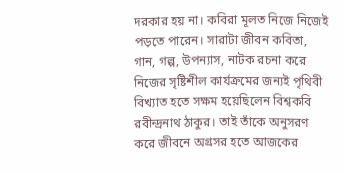দরকার হয় না। কবিরা মূলত নিজে নিজেই পড়তে পারেন। সারাটা জীবন কবিতা, গান, গল্প, উপন্যাস, নাটক রচনা করে নিজের সৃষ্টিশীল কার্যক্রমের জন্যই পৃথিবী বিখ্যাত হতে সক্ষম হয়েছিলেন বিশ্বকবি রবীন্দ্রনাথ ঠাকুর। তাই তাঁকে অনুসরণ করে জীবনে অগ্রসর হতে আজকের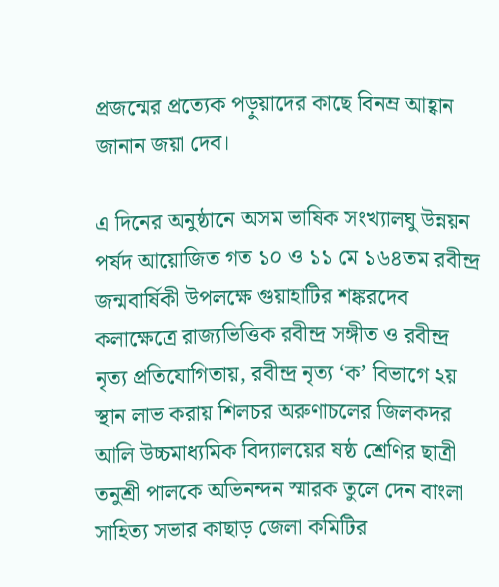প্রজন্মের প্রত্যেক পড়ুয়াদের কাছে বিনম্র আহ্বান জানান জয়া দেব।

এ দিনের অনুষ্ঠানে অসম ভাষিক সংখ্যালঘু উন্নয়ন পর্ষদ আয়োজিত গত ১০ ও ১১ মে ১৬৪তম রবীন্দ্র জন্মবার্ষিকী উপলক্ষে গুয়াহাটির শঙ্করদেব কলাক্ষেত্রে রাজ্যভিত্তিক রবীন্দ্র সঙ্গীত ও রবীন্দ্র নৃত্য প্রতিযোগিতায়, রবীন্দ্র নৃত্য ‘ক’ বিভাগে ২য় স্থান লাভ করায় শিলচর অরুণাচলের জিলকদর আলি উচ্চমাধ্যমিক বিদ্যালয়ের ষষ্ঠ শ্রেণির ছাত্রী তনুশ্রী পালকে অভিনন্দন স্মারক তুলে দেন বাংলা সাহিত্য সভার কাছাড় জেলা কমিটির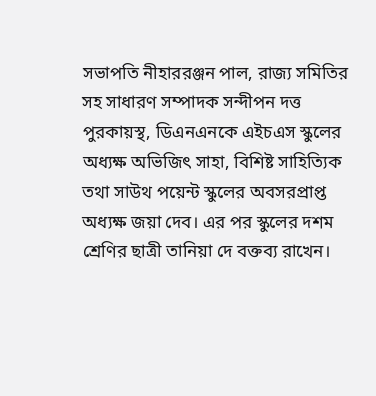সভাপতি নীহাররঞ্জন পাল, রাজ‌্য সমিতির সহ সাধারণ সম্পাদক সন্দীপন দত্ত পুরকায়স্থ, ডিএনএনকে এইচএস স্কুলের অধ্যক্ষ অভিজিৎ সাহা, বিশিষ্ট সাহিত্যিক তথা সাউথ পয়েন্ট স্কুলের অবসরপ্রাপ্ত অধ্যক্ষ জয়া দেব। এর পর স্কুলের দশম শ্রেণির ছাত্রী তানিয়া দে বক্তব্য রাখেন।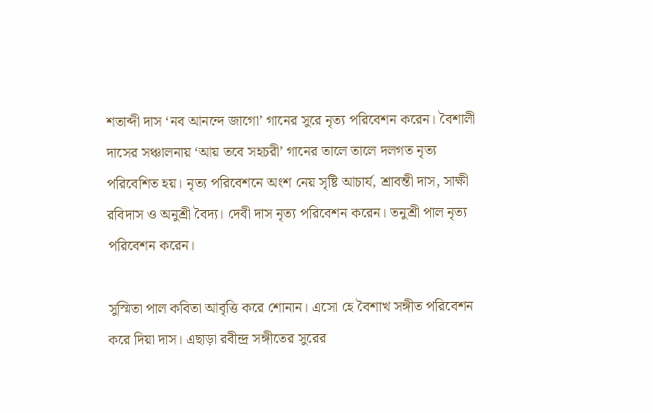শতাব্দী দাস ‘নব আনন্দে জাগো’ গানের সুরে নৃত্য পরিবেশন করেন। বৈশালী দাসের সঞ্চালনায় ‘আয় তবে সহচরী’ গানের তালে তালে দলগত নৃত্য পরিবেশিত হয়। নৃত্য পরিবেশনে অংশ নেয় সৃষ্টি আচার্য, শ্রাবন্তী দাস, সাক্ষী রবিদাস ও অনুশ্রী বৈদ্য। দেবী দাস নৃত্য পরিবেশন করেন। তনুশ্রী পাল নৃত্য পরিবেশন করেন।

সুস্মিতা পাল কবিতা আবৃত্তি করে শোনান। এসো হে বৈশাখ সঙ্গীত পরিবেশন করে দিয়া দাস। এছাড়া রবীন্দ্র সঙ্গীতের সুরের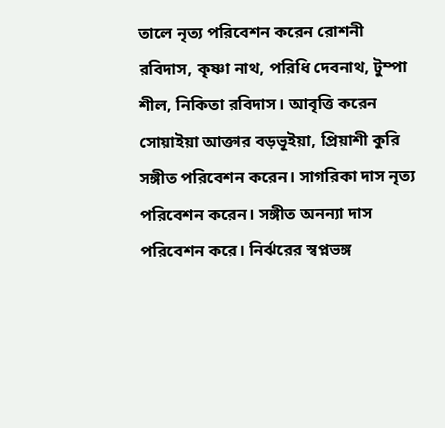তালে নৃত্য পরিবেশন করেন রোশনী রবিদাস, কৃষ্ণা নাথ, পরিধি দেবনাথ, টুম্পা শীল, নিকিতা রবিদাস। আবৃত্তি করেন সোয়াইয়া আক্তার বড়ভূইয়া, প্রিয়াশী কুরি সঙ্গীত পরিবেশন করেন। সাগরিকা দাস নৃত্য পরিবেশন করেন। সঙ্গীত অনন্যা দাস পরিবেশন করে। নির্ঝরের স্বপ্নভঙ্গ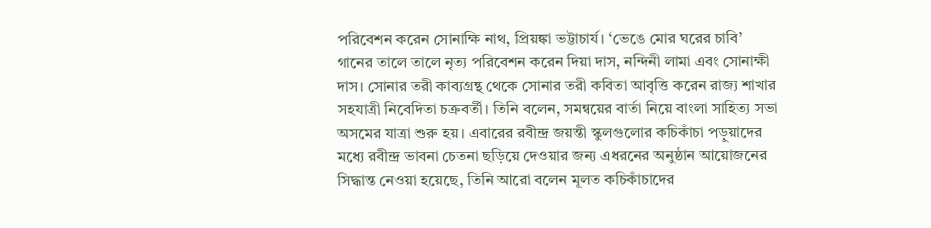পরিবেশন করেন সোনাক্ষি নাথ, প্রিয়ঙ্কা ভট্টাচার্য। ‘ভেঙে মোর ঘরের চাবি’ গানের তালে তালে নৃত্য পরিবেশন করেন দিয়া দাস, নন্দিনী লামা এবং সোনাক্ষী দাস। সোনার তরী কাব্যগ্রন্থ থেকে সোনার তরী কবিতা আবৃত্তি করেন রাজ‌্য শাখার সহযাত্রী নিবেদিতা চক্রবর্তী। তিনি বলেন, সমন্বয়ের বার্তা নিয়ে বাংলা সাহিত্য সভা অসমের যাত্রা শুরু হয়। এবারের রবীন্দ্র জয়ন্তী স্কুলগুলোর কচিকাঁচা পড়ুয়াদের মধ্যে রবীন্দ্র ভাবনা চেতনা ছড়িয়ে দেওয়ার জন্য এধরনের অনুষ্ঠান আয়োজনের সিদ্ধান্ত নেওয়া হয়েছে, তিনি আরো বলেন মূলত কচিকাঁচাদের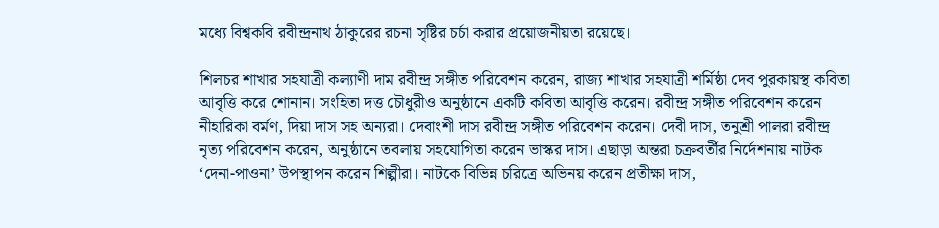মধ্যে বিশ্বকবি রবীন্দ্রনাথ ঠাকুরের রচনা সৃষ্টির চর্চা করার প্রয়োজনীয়তা রয়েছে।

শিলচর শাখার সহযাত্রী কল‌্যাণী দাম রবীন্দ্র সঙ্গীত পরিবেশন করেন, রাজ‌্য শাখার সহযাত্রী শর্মিষ্ঠা দেব পুরকায়স্থ কবিতা আবৃত্তি করে শোনান। সংহিতা দত্ত চৌধুরীও অনুষ্ঠানে একটি কবিতা আবৃত্তি করেন। রবীন্দ্র সঙ্গীত পরিবেশন করেন নীহারিকা বর্মণ, দিয়া দাস সহ অন্যরা। দেবাংশী দাস রবীন্দ্র সঙ্গীত পরিবেশন করেন। দেবী দাস, তনুশ্রী পালরা রবীন্দ্র নৃত্য পরিবেশন করেন, অনুষ্ঠানে তবলায় সহযোগিতা করেন ভাস্কর দাস। এছাড়া অন্তরা চক্রবর্তীর নির্দেশনায় নাটক ‘দেনা-পাওনা’ উপস্থাপন করেন শিল্পীরা। নাটকে বিভিন্ন চরিত্রে অভিনয় করেন প্রতীক্ষা দাস,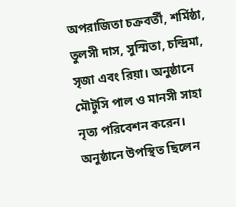অপরাজিতা চক্রবর্তী, শর্মিষ্ঠা, তুলসী দাস, সুস্মিতা, চন্দ্রিমা, সৃজা এবং রিয়া। অনুষ্ঠানে মৌটুসি পাল ও মানসী সাহা নৃত্য পরিবেশন করেন। অনুষ্ঠানে উপস্থিত ছিলেন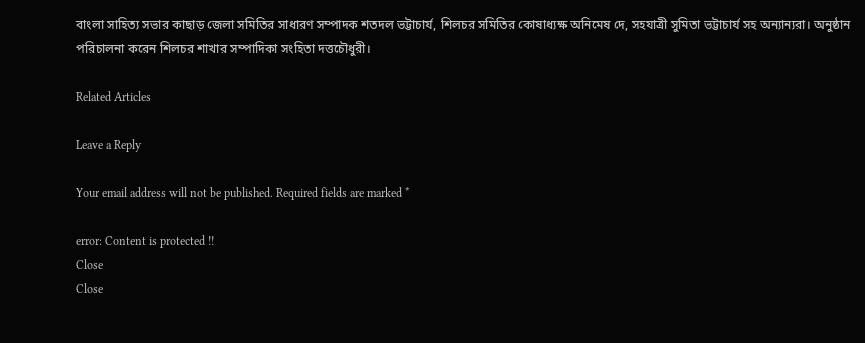বাংলা সাহিত্য সভার কাছাড় জেলা সমিতির সাধারণ সম্পাদক শতদল ভট্টাচার্য, শিলচর সমিতির কোষাধ্যক্ষ অনিমেষ দে, সহযাত্রী সুমিতা ভট্টাচার্য সহ অন্যান্যরা। অনুষ্ঠান পরিচালনা করেন শিলচর শাখার সম্পাদিকা সংহিতা দত্তচৌধুরী।

Related Articles

Leave a Reply

Your email address will not be published. Required fields are marked *

error: Content is protected !!
Close
Close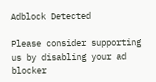Adblock Detected

Please consider supporting us by disabling your ad blocker